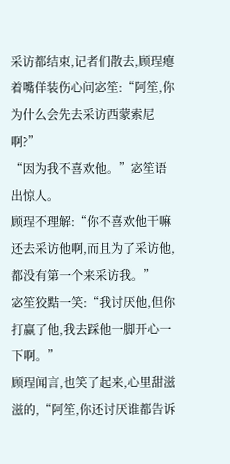采访都结束,记者们散去,顾珵瘪着嘴佯装伤心问宓笙:“阿笙,你为什么会先去采访西蒙索尼啊?”
“因为我不喜欢他。”宓笙语出惊人。
顾珵不理解:“你不喜欢他干嘛还去采访他啊,而且为了采访他,都没有第一个来采访我。”
宓笙狡黠一笑:“我讨厌他,但你打赢了他,我去踩他一脚开心一下啊。”
顾珵闻言,也笑了起来,心里甜滋滋的,“阿笙,你还讨厌谁都告诉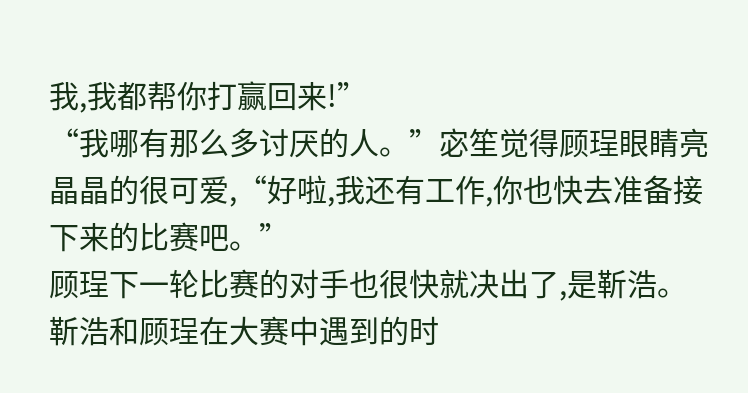我,我都帮你打赢回来!”
“我哪有那么多讨厌的人。”宓笙觉得顾珵眼睛亮晶晶的很可爱,“好啦,我还有工作,你也快去准备接下来的比赛吧。”
顾珵下一轮比赛的对手也很快就决出了,是靳浩。
靳浩和顾珵在大赛中遇到的时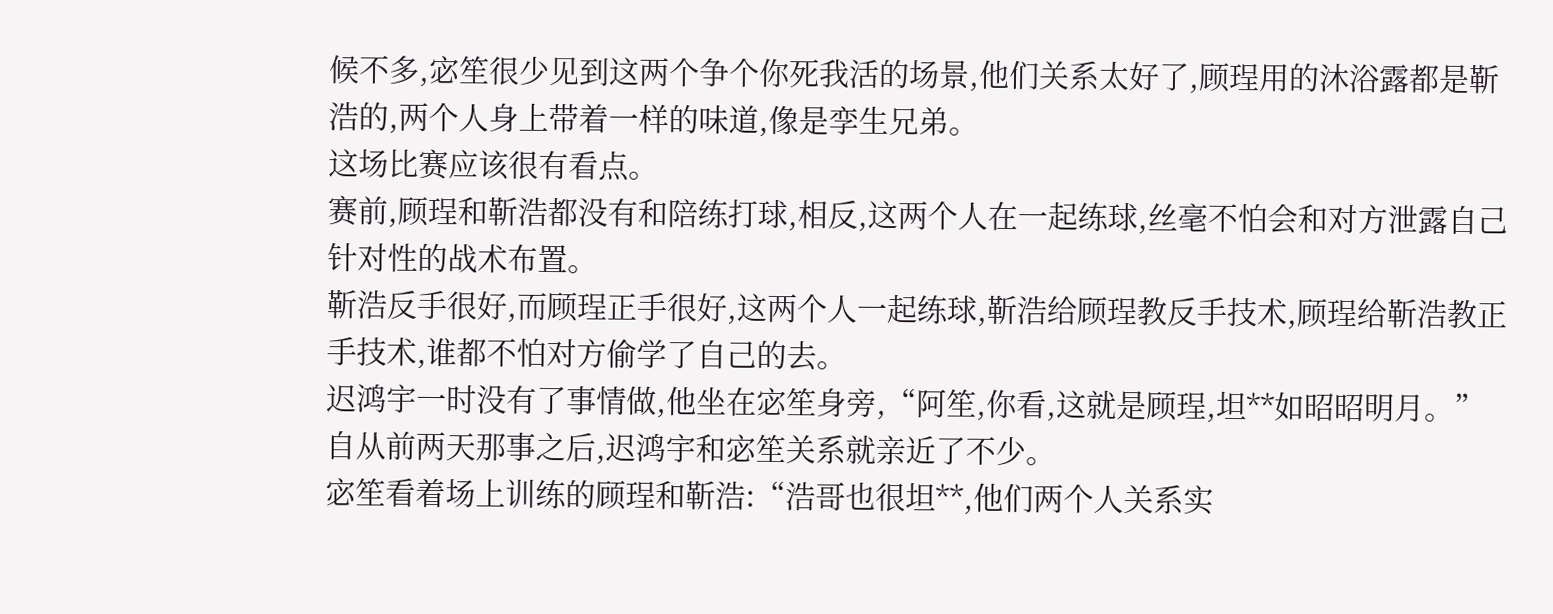候不多,宓笙很少见到这两个争个你死我活的场景,他们关系太好了,顾珵用的沐浴露都是靳浩的,两个人身上带着一样的味道,像是孪生兄弟。
这场比赛应该很有看点。
赛前,顾珵和靳浩都没有和陪练打球,相反,这两个人在一起练球,丝毫不怕会和对方泄露自己针对性的战术布置。
靳浩反手很好,而顾珵正手很好,这两个人一起练球,靳浩给顾珵教反手技术,顾珵给靳浩教正手技术,谁都不怕对方偷学了自己的去。
迟鸿宇一时没有了事情做,他坐在宓笙身旁,“阿笙,你看,这就是顾珵,坦**如昭昭明月。”
自从前两天那事之后,迟鸿宇和宓笙关系就亲近了不少。
宓笙看着场上训练的顾珵和靳浩:“浩哥也很坦**,他们两个人关系实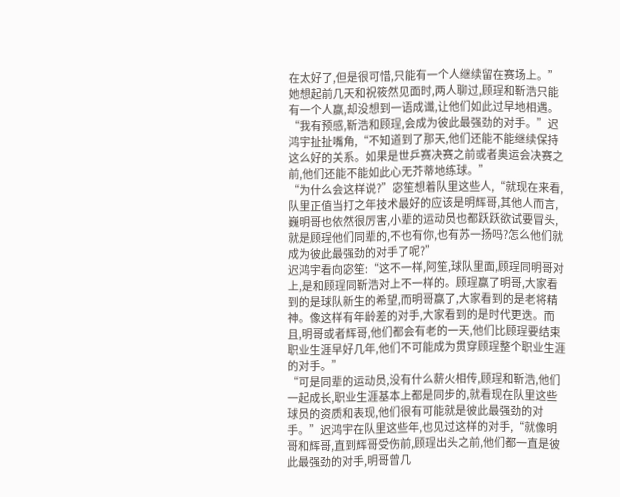在太好了,但是很可惜,只能有一个人继续留在赛场上。”
她想起前几天和祝筱然见面时,两人聊过,顾珵和靳浩只能有一个人赢,却没想到一语成谶,让他们如此过早地相遇。
“我有预感,靳浩和顾珵,会成为彼此最强劲的对手。”迟鸿宇扯扯嘴角,“不知道到了那天,他们还能不能继续保持这么好的关系。如果是世乒赛决赛之前或者奥运会决赛之前,他们还能不能如此心无芥蒂地练球。”
“为什么会这样说?”宓笙想着队里这些人,“就现在来看,队里正值当打之年技术最好的应该是明辉哥,其他人而言,巍明哥也依然很厉害,小辈的运动员也都跃跃欲试要冒头,就是顾珵他们同辈的,不也有你,也有苏一扬吗?怎么他们就成为彼此最强劲的对手了呢?”
迟鸿宇看向宓笙:“这不一样,阿笙,球队里面,顾珵同明哥对上,是和顾珵同靳浩对上不一样的。顾珵赢了明哥,大家看到的是球队新生的希望,而明哥赢了,大家看到的是老将精神。像这样有年龄差的对手,大家看到的是时代更迭。而且,明哥或者辉哥,他们都会有老的一天,他们比顾珵要结束职业生涯早好几年,他们不可能成为贯穿顾珵整个职业生涯的对手。”
“可是同辈的运动员,没有什么薪火相传,顾珵和靳浩,他们一起成长,职业生涯基本上都是同步的,就看现在队里这些球员的资质和表现,他们很有可能就是彼此最强劲的对手。”迟鸿宇在队里这些年,也见过这样的对手,“就像明哥和辉哥,直到辉哥受伤前,顾珵出头之前,他们都一直是彼此最强劲的对手,明哥曾几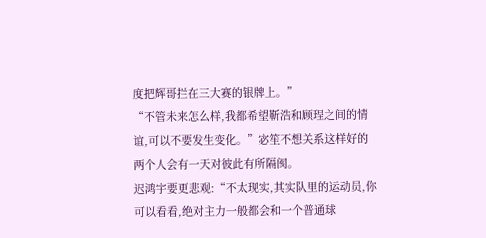度把辉哥拦在三大赛的银牌上。”
“不管未来怎么样,我都希望靳浩和顾珵之间的情谊,可以不要发生变化。”宓笙不想关系这样好的两个人会有一天对彼此有所隔阂。
迟鸿宇要更悲观:“不太现实,其实队里的运动员,你可以看看,绝对主力一般都会和一个普通球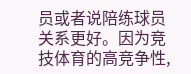员或者说陪练球员关系更好。因为竞技体育的高竞争性,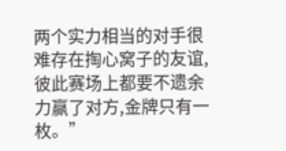两个实力相当的对手很难存在掏心窝子的友谊,彼此赛场上都要不遗余力赢了对方,金牌只有一枚。”